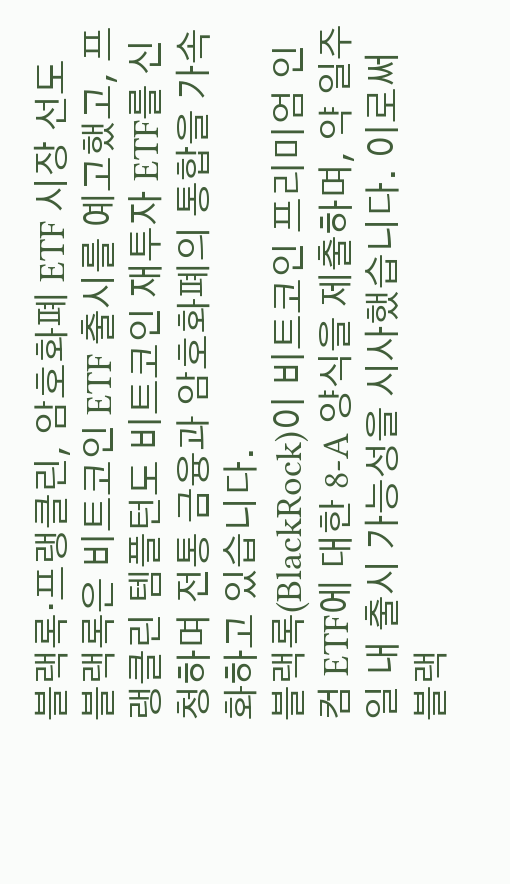블랙록·프랭클린, 암호화폐 ETF 시장 선도
블랙록은 비트코인 ETF 출시를 예고했고, 프랭클린 템플턴도 비트코인 재투자 ETF를 신청하며 전통 금융과 암호화폐의 통합을 가속화하고 있습니다.
블랙록(BlackRock)이 비트코인 프리미엄 인컴 ETF에 대한 8-A 양식을 제출하며, 약 일주일 내 출시 가능성을 시사했습니다. 이로써 블랙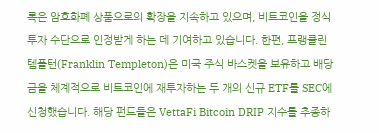록은 암호화폐 상품으로의 확장을 지속하고 있으며, 비트코인을 정식 투자 수단으로 인정받게 하는 데 기여하고 있습니다. 한편, 프랭클린 템플턴(Franklin Templeton)은 미국 주식 바스켓을 보유하고 배당금을 체계적으로 비트코인에 재투자하는 두 개의 신규 ETF를 SEC에 신청했습니다. 해당 펀드들은 VettaFi Bitcoin DRIP 지수를 추종하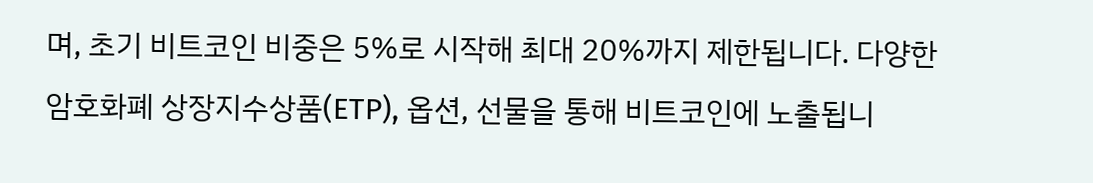며, 초기 비트코인 비중은 5%로 시작해 최대 20%까지 제한됩니다. 다양한 암호화폐 상장지수상품(ETP), 옵션, 선물을 통해 비트코인에 노출됩니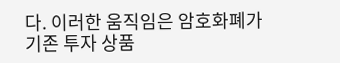다. 이러한 움직임은 암호화폐가 기존 투자 상품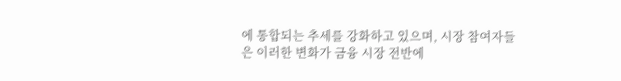에 통합되는 추세를 강화하고 있으며, 시장 참여자들은 이러한 변화가 금융 시장 전반에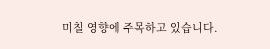미칠 영향에 주목하고 있습니다.